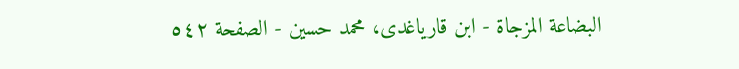البضاعة المزجاة - ابن قاریاغدی، محمد حسین - الصفحة ٥٤٢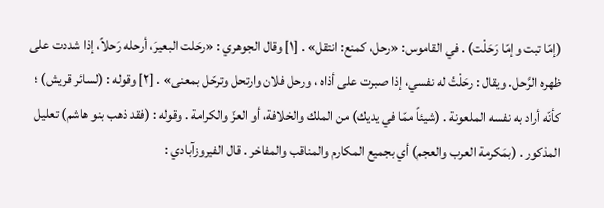(إمّا تبت وإمّا رَحَلْت) . في القاموس: «رحل، كمنع: انتقل» . [١] وقال الجوهري : «رحَلت البعيرَ، أرحله رَحلاً، إذا شددت على ظهره الرَّحل. ويقال : رحَلْتُ له نفسي، إذا صبرت على أذاه ، ورحل فلان وارتحل وترحّل بمعنى» . [٢] وقوله : (لسائر قريش) ؛ كأنّه أراد به نفسه الملعونة . (شيئاً ممّا في يديك) من الملك والخلافة، أو العزّ والكرامة . وقوله : (فقد ذهب بنو هاشم) تعليل المذكور . (بمَكرمة العرب والعجم) أي بجميع المكارم والمناقب والمفاخر . قال الفيروزآبادي :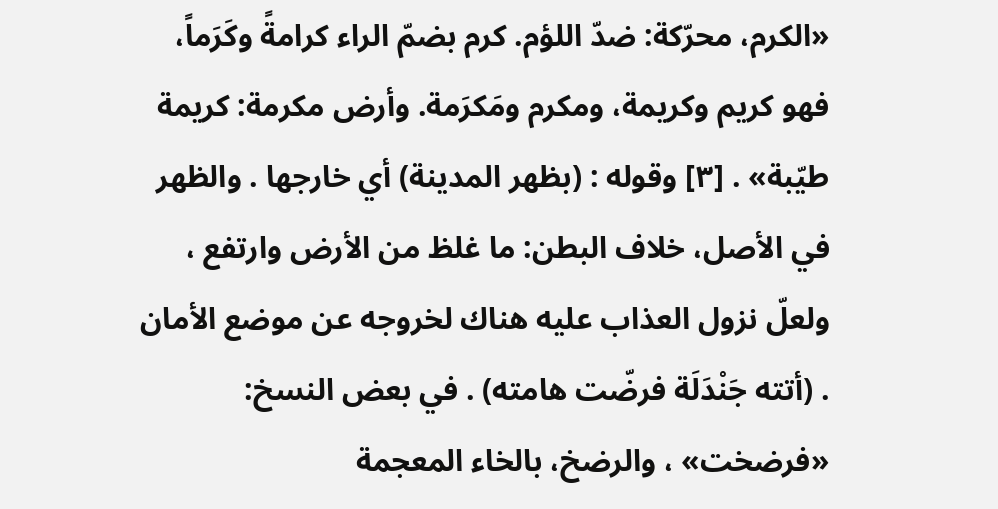«الكرم، محرّكة: ضدّ اللؤم. كرم بضمّ الراء كرامةً وكَرَماً، فهو كريم وكريمة، ومكرم ومَكرَمة. وأرض مكرمة: كريمة طيّبة» . [٣] وقوله : (بظهر المدينة) أي خارجها . والظهر في الأصل، خلاف البطن: ما غلظ من الأرض وارتفع ، ولعلّ نزول العذاب عليه هناك لخروجه عن موضع الأمان . (أتته جَنْدَلَة فرضّت هامته) . في بعض النسخ: «فرضخت» ، والرضخ، بالخاء المعجمة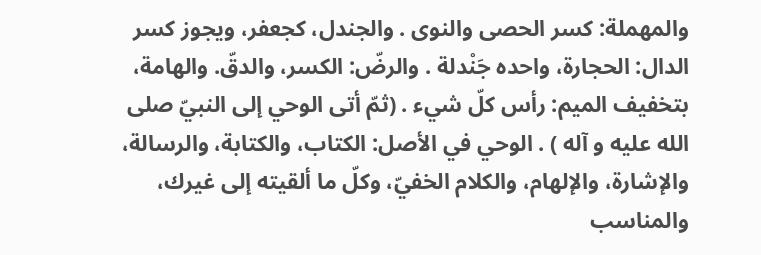والمهملة: كسر الحصى والنوى . والجندل، كجعفر، ويجوز كسر الدال: الحجارة، واحده جَنْدلة . والرضّ: الكسر، والدقّ. والهامة، بتخفيف الميم: رأس كلّ شيء . (ثمّ أتى الوحي إلى النبيّ صلى الله عليه و آله ) . الوحي في الأصل: الكتاب، والكتابة، والرسالة، والإشارة، والإلهام، والكلام الخفيّ، وكلّ ما ألقيته إلى غيرك، والمناسب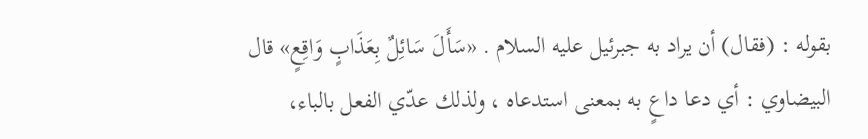بقوله : (فقال) أن يراد به جبرئيل عليه السلام . «سَأَلَ سَائِلٌ بِعَذَابٍ وَاقِعٍ» قال البيضاوي : أي دعا داعٍ به بمعنى استدعاه ، ولذلك عدّي الفعل بالباء،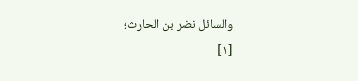والسائل نضر بن الحارث؛
[١]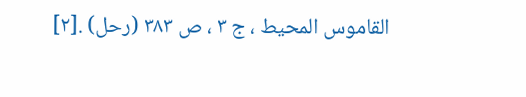القاموس المحيط ، ج ٣ ، ص ٣٨٣ (رحل) .[٢]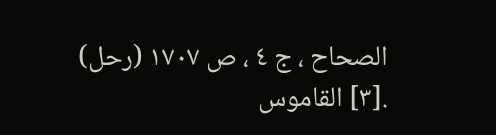الصحاح ، ج ٤ ، ص ١٧٠٧ (رحل) .[٣] القاموس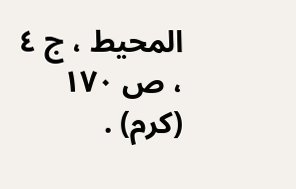المحيط ، ج ٤ ، ص ١٧٠ (كرم) .